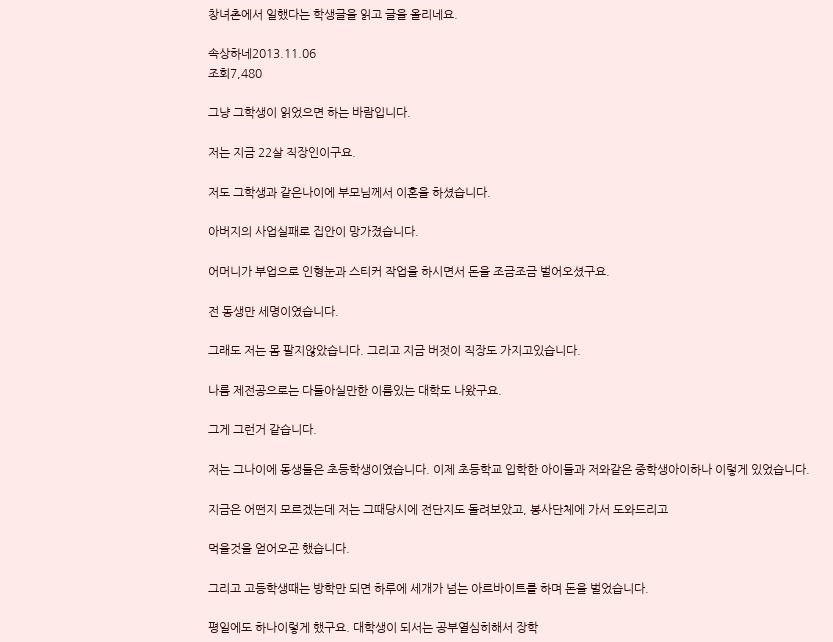창녀촌에서 일했다는 학생글을 읽고 글을 올리네요.

속상하네2013.11.06
조회7,480

그냥 그학생이 읽었으면 하는 바람입니다.

저는 지금 22살 직장인이구요.

저도 그학생과 같은나이에 부모님께서 이혼을 하셨습니다.

아버지의 사업실패로 집안이 망가졌습니다.

어머니가 부업으로 인형눈과 스티커 작업을 하시면서 돈을 조금조금 벌어오셨구요.

전 동생만 세명이였습니다.

그래도 저는 몸 팔지않았습니다. 그리고 지금 버젓이 직장도 가지고있습니다.

나름 제전공으로는 다들아실만한 이름있는 대학도 나왔구요.

그게 그런거 같습니다.

저는 그나이에 동생들은 초등학생이였습니다. 이제 초등학교 입학한 아이들과 저와같은 중학생아이하나 이렇게 있었습니다.

지금은 어떤지 모르겠는데 저는 그때당시에 전단지도 돌려보았고, 봉사단체에 가서 도와드리고

먹을것을 얻어오곤 했습니다.

그리고 고등학생때는 방학만 되면 하루에 세개가 넘는 아르바이트를 하며 돈을 벌었습니다.

평일에도 하나이렇게 했구요. 대학생이 되서는 공부열심히해서 장학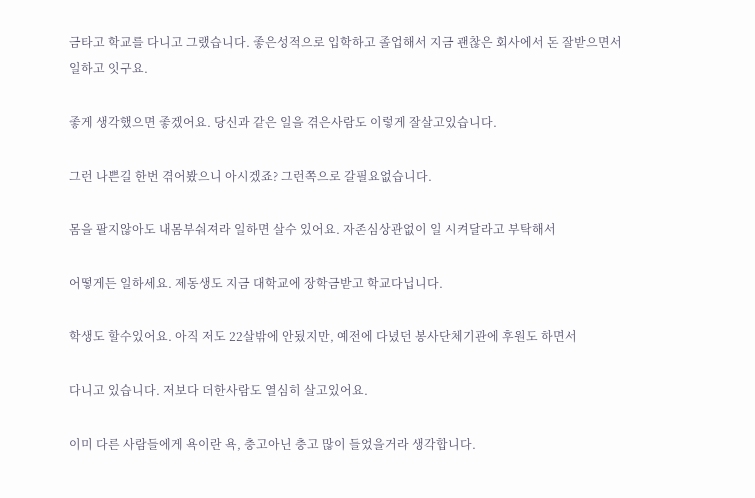금타고 학교를 다니고 그랬습니다. 좋은성적으로 입학하고 졸업해서 지금 괜찮은 회사에서 돈 잘받으면서 일하고 잇구요.

좋게 생각했으면 좋겠어요. 당신과 같은 일을 겪은사람도 이렇게 잘살고있습니다.

그런 나쁜길 한번 겪어봤으니 아시겠죠? 그런쪽으로 갈필요없습니다.

몸을 팔지않아도 내몸부숴져라 일하면 살수 있어요. 자존심상관없이 일 시켜달라고 부탁해서

어떻게든 일하세요. 제동생도 지금 대학교에 장학금받고 학교다닙니다.

학생도 할수있어요. 아직 저도 22살밖에 안됬지만, 예전에 다녔던 봉사단체기관에 후원도 하면서

다니고 있습니다. 저보다 더한사람도 열심히 살고있어요.

이미 다른 사람들에게 욕이란 욕, 충고아닌 충고 많이 들었을거라 생각합니다.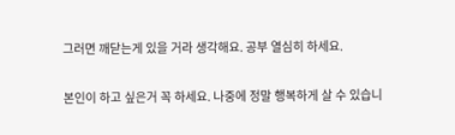그러면 깨닫는게 있을 거라 생각해요. 공부 열심히 하세요.

본인이 하고 싶은거 꼭 하세요. 나중에 정말 행복하게 살 수 있습니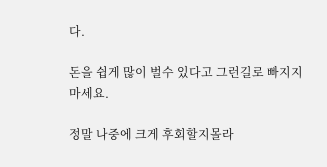다.

돈을 쉽게 많이 벌수 있다고 그런길로 빠지지마세요.

정말 나중에 크게 후회할지몰라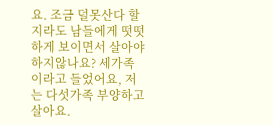요. 조금 덜못산다 할지라도 남들에게 떳떳하게 보이면서 살아야 하지않나요? 세가족이라고 들었어요, 저는 다섯가족 부양하고살아요.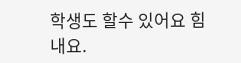학생도 할수 있어요 힘내요.